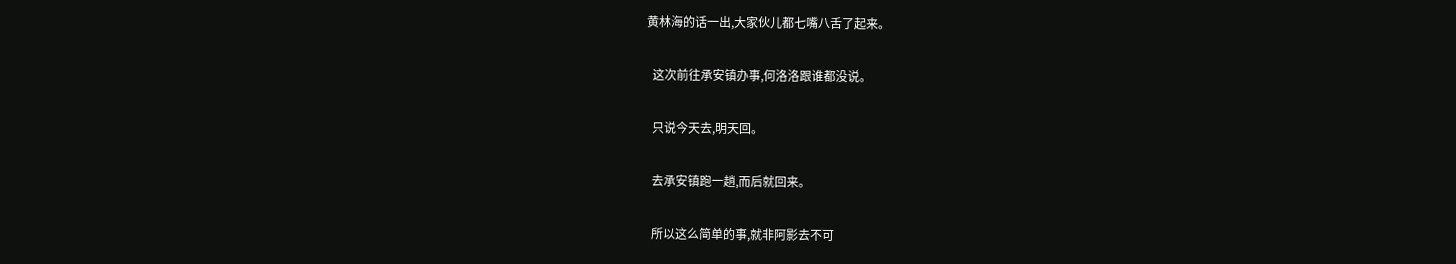黄林海的话一出,大家伙儿都七嘴八舌了起来。

  这次前往承安镇办事,何洛洛跟谁都没说。

  只说今天去,明天回。

  去承安镇跑一趟,而后就回来。

  所以这么简单的事,就非阿影去不可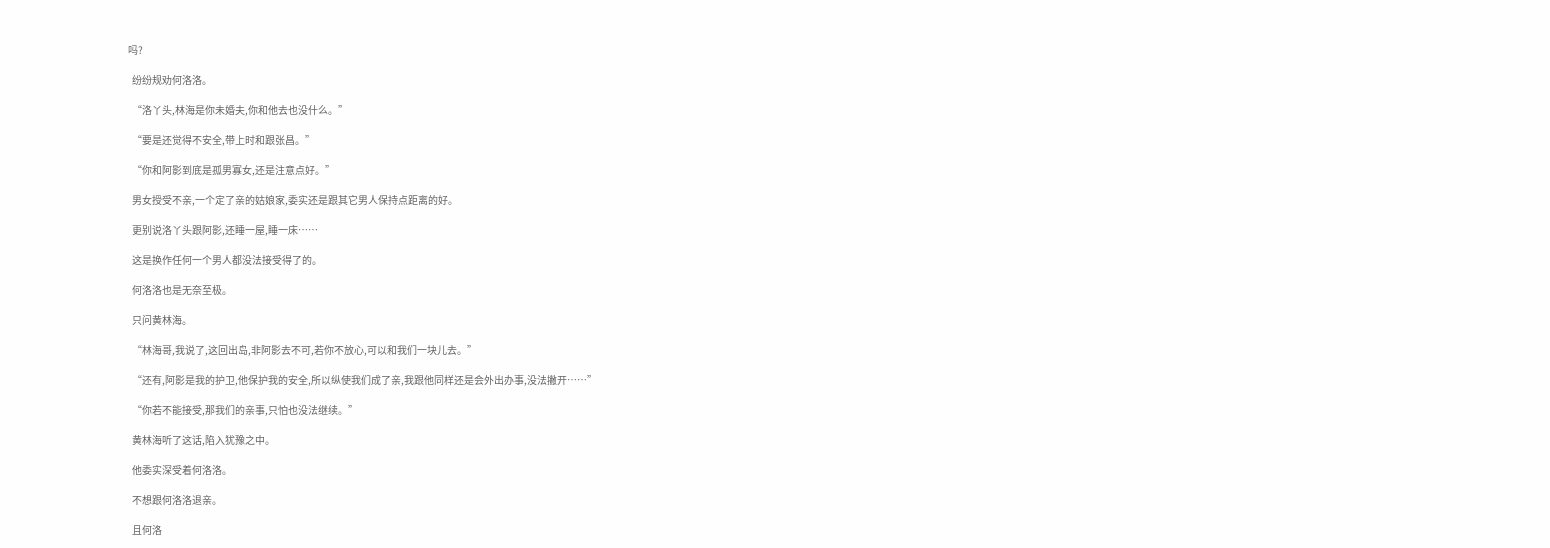吗?

  纷纷规劝何洛洛。

  “洛丫头,林海是你未婚夫,你和他去也没什么。”

  “要是还觉得不安全,带上时和跟张昌。”

  “你和阿影到底是孤男寡女,还是注意点好。”

  男女授受不亲,一个定了亲的姑娘家,委实还是跟其它男人保持点距离的好。

  更别说洛丫头跟阿影,还睡一屋,睡一床……

  这是换作任何一个男人都没法接受得了的。

  何洛洛也是无奈至极。

  只问黄林海。

  “林海哥,我说了,这回出岛,非阿影去不可,若你不放心,可以和我们一块儿去。”

  “还有,阿影是我的护卫,他保护我的安全,所以纵使我们成了亲,我跟他同样还是会外出办事,没法撇开……”

  “你若不能接受,那我们的亲事,只怕也没法继续。”

  黄林海听了这话,陷入犹豫之中。

  他委实深受着何洛洛。

  不想跟何洛洛退亲。

  且何洛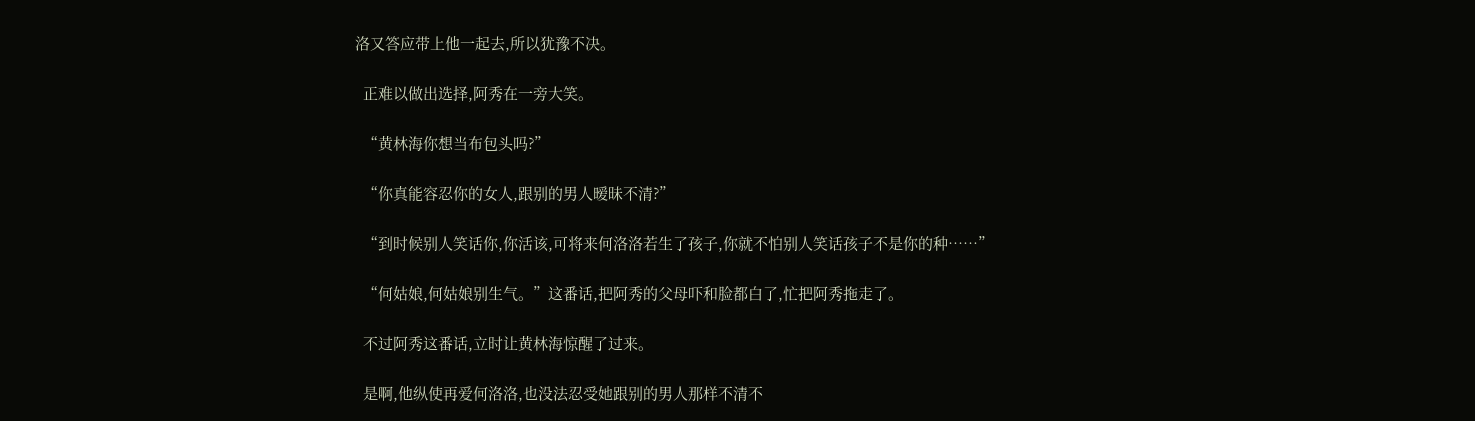洛又答应带上他一起去,所以犹豫不决。

  正难以做出选择,阿秀在一旁大笑。

  “黄林海你想当布包头吗?”

  “你真能容忍你的女人,跟别的男人暧昧不清?”

  “到时候别人笑话你,你活该,可将来何洛洛若生了孩子,你就不怕别人笑话孩子不是你的种……”

  “何姑娘,何姑娘别生气。”这番话,把阿秀的父母吓和脸都白了,忙把阿秀拖走了。

  不过阿秀这番话,立时让黄林海惊醒了过来。

  是啊,他纵使再爱何洛洛,也没法忍受她跟别的男人那样不清不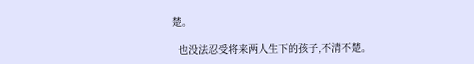楚。

  也没法忍受将来两人生下的孩子,不清不楚。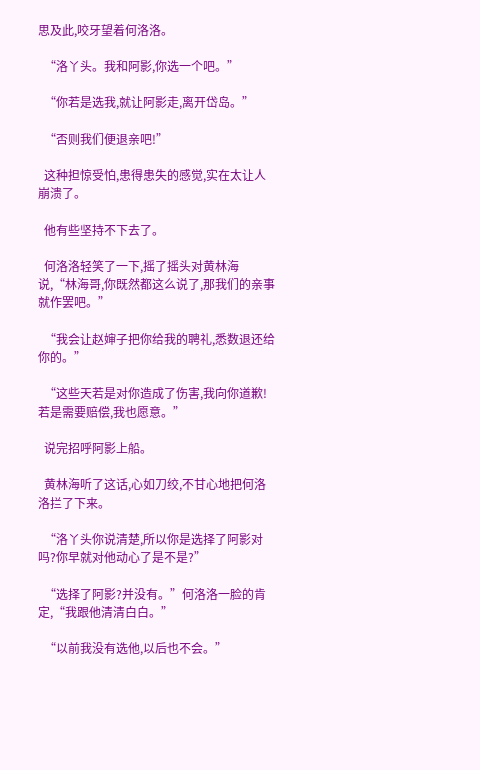思及此,咬牙望着何洛洛。

  “洛丫头。我和阿影,你选一个吧。”

  “你若是选我,就让阿影走,离开岱岛。”

  “否则我们便退亲吧!”

  这种担惊受怕,患得患失的感觉,实在太让人崩溃了。

  他有些坚持不下去了。

  何洛洛轻笑了一下,摇了摇头对黄林海说,“林海哥,你既然都这么说了,那我们的亲事就作罢吧。”

  “我会让赵婶子把你给我的聘礼,悉数退还给你的。”

  “这些天若是对你造成了伤害,我向你道歉!若是需要赔偿,我也愿意。”

  说完招呼阿影上船。

  黄林海听了这话,心如刀绞,不甘心地把何洛洛拦了下来。

  “洛丫头你说清楚,所以你是选择了阿影对吗?你早就对他动心了是不是?”

  “选择了阿影?并没有。”何洛洛一脸的肯定,“我跟他清清白白。”

  “以前我没有选他,以后也不会。”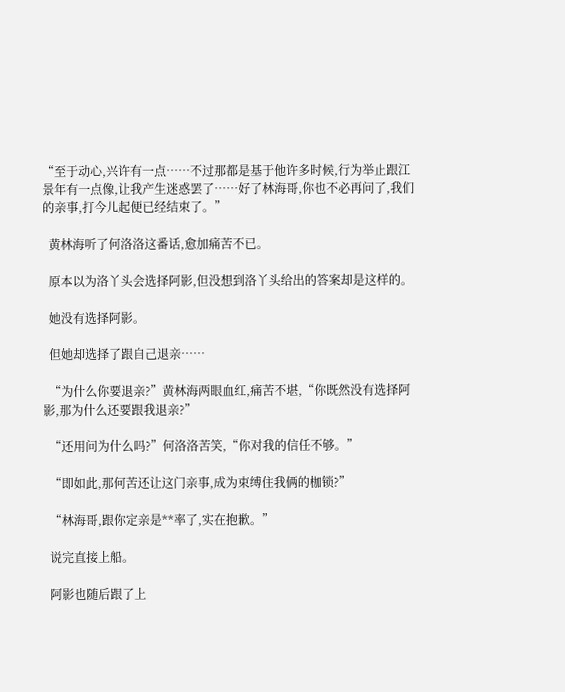“至于动心,兴许有一点……不过那都是基于他许多时候,行为举止跟江景年有一点像,让我产生迷惑罢了……好了林海哥,你也不必再问了,我们的亲事,打今儿起便已经结束了。”

  黄林海听了何洛洛这番话,愈加痛苦不已。

  原本以为洛丫头会选择阿影,但没想到洛丫头给出的答案却是这样的。

  她没有选择阿影。

  但她却选择了跟自己退亲……

  “为什么你要退亲?”黄林海两眼血红,痛苦不堪,“你既然没有选择阿影,那为什么还要跟我退亲?”

  “还用问为什么吗?”何洛洛苦笑,“你对我的信任不够。”

  “即如此,那何苦还让这门亲事,成为束缚住我俩的枷锁?”

  “林海哥,跟你定亲是**率了,实在抱歉。”

  说完直接上船。

  阿影也随后跟了上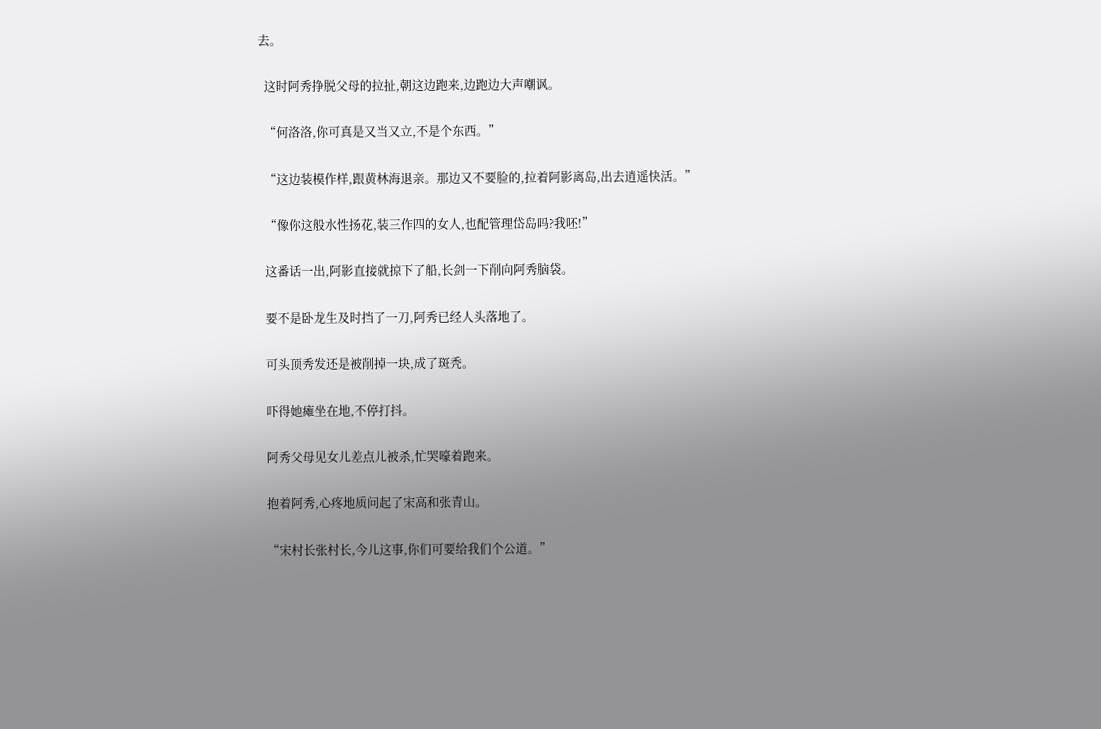去。

  这时阿秀挣脱父母的拉扯,朝这边跑来,边跑边大声嘲讽。

  “何洛洛,你可真是又当又立,不是个东西。”

  “这边装模作样,跟黄林海退亲。那边又不要脸的,拉着阿影离岛,出去逍遥快活。”

  “像你这般水性扬花,装三作四的女人,也配管理岱岛吗?我呸!”

  这番话一出,阿影直接就掠下了船,长剑一下削向阿秀脑袋。

  要不是卧龙生及时挡了一刀,阿秀已经人头落地了。

  可头顶秀发还是被削掉一块,成了斑秃。

  吓得她瘫坐在地,不停打抖。

  阿秀父母见女儿差点儿被杀,忙哭嚎着跑来。

  抱着阿秀,心疼地质问起了宋高和张青山。

  “宋村长张村长,今儿这事,你们可要给我们个公道。”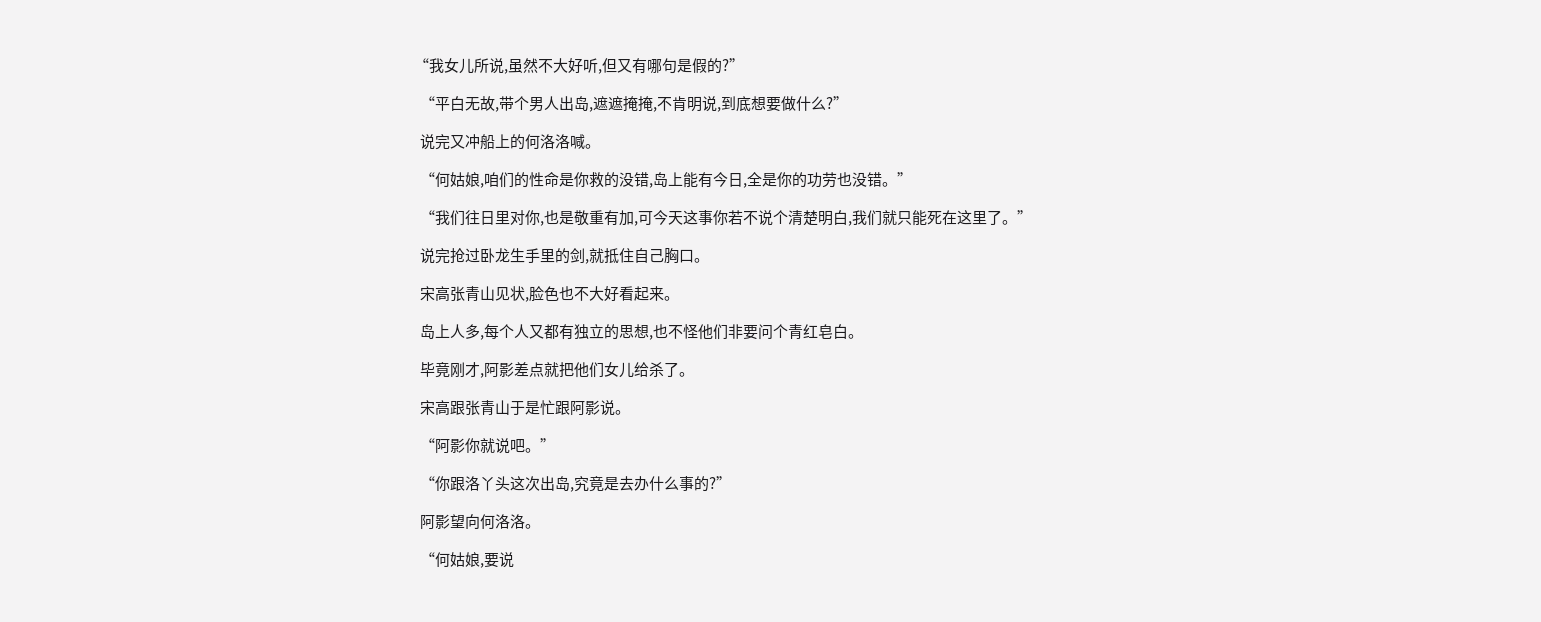“我女儿所说,虽然不大好听,但又有哪句是假的?”

  “平白无故,带个男人出岛,遮遮掩掩,不肯明说,到底想要做什么?”

  说完又冲船上的何洛洛喊。

  “何姑娘,咱们的性命是你救的没错,岛上能有今日,全是你的功劳也没错。”

  “我们往日里对你,也是敬重有加,可今天这事你若不说个清楚明白,我们就只能死在这里了。”

  说完抢过卧龙生手里的剑,就抵住自己胸口。

  宋高张青山见状,脸色也不大好看起来。

  岛上人多,每个人又都有独立的思想,也不怪他们非要问个青红皂白。

  毕竟刚才,阿影差点就把他们女儿给杀了。

  宋高跟张青山于是忙跟阿影说。

  “阿影你就说吧。”

  “你跟洛丫头这次出岛,究竟是去办什么事的?”

  阿影望向何洛洛。

  “何姑娘,要说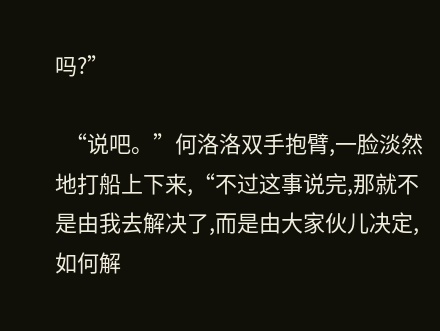吗?”

  “说吧。”何洛洛双手抱臂,一脸淡然地打船上下来,“不过这事说完,那就不是由我去解决了,而是由大家伙儿决定,如何解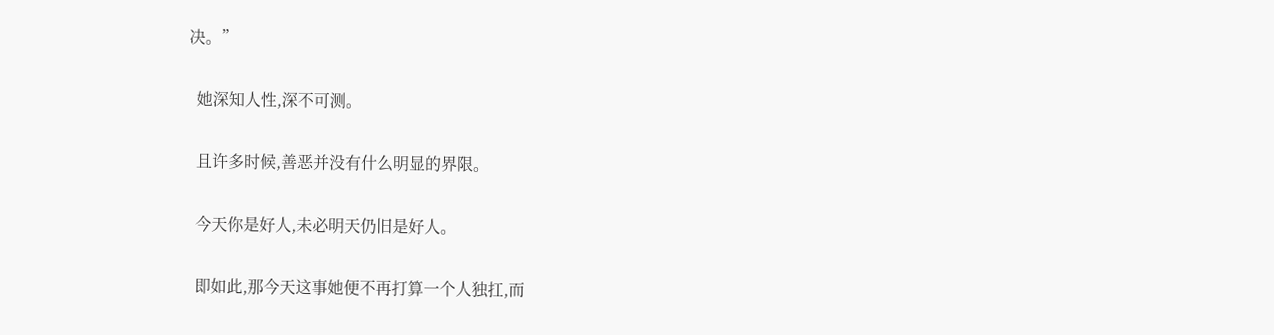决。”

  她深知人性,深不可测。

  且许多时候,善恶并没有什么明显的界限。

  今天你是好人,未必明天仍旧是好人。

  即如此,那今天这事她便不再打算一个人独扛,而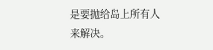是要抛给岛上所有人来解决。